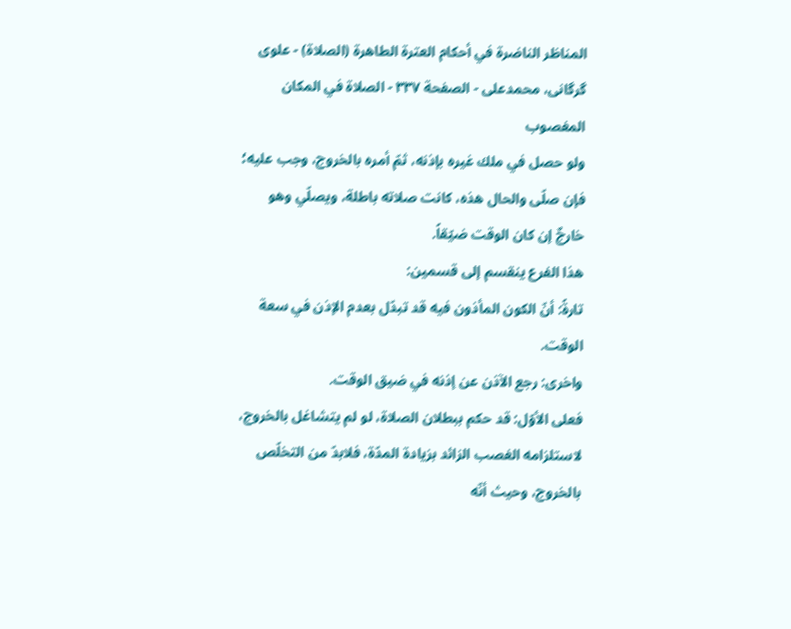المناظر الناضرة في أحکام العترة الطاهرة (الصلاة) - علوی گرگانی، محمدعلی - الصفحة ٣٣٧ - الصلاة في المكان المغصوب
ولو حصل في ملك غيره بإذنه، ثمّ أمره بالخروج، وجب عليه؛ فإن صلّى والحال هذه، كانت صلاته باطلة، ويصلّي وهو خارجٌ إن كان الوقت ضيّقاً.
هذا الفرع ينقسم إلى قسمين:
تارةً: أنّ الكون المأذون فيه قد تبدّل بعدم الإذن في سعة الوقت.
واخرى: رجع الآذن عن إذنه في ضيق الوقت.
فعلى الأوّل: قد حكم ببطلان الصلاة، لو لم يتشاغل بالخروج، لاستلزامه الغصب الزائد بزيادة المدّة، فلابدّ من التخلّص بالخروج، وحيث أنّه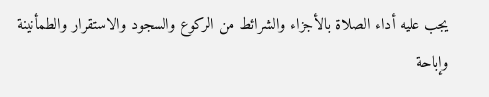يجب عليه أداء الصلاة بالأجزاء والشرائط من الركوع والسجود والاستقرار والطمأنينة وإباحة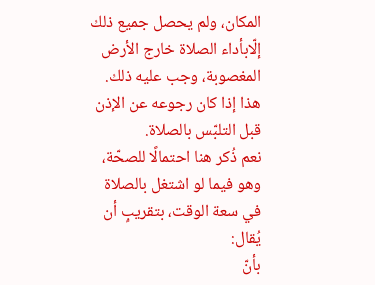المكان، ولم يحصل جميع ذلك إلّابأداء الصلاة خارج الأرض المغصوبة، وجب عليه ذلك.
هذا إذا كان رجوعه عن الإذن قبل التلبّس بالصلاة.
نعم ذُكر هنا احتمالًا للصحّة، وهو فيما لو اشتغل بالصلاة في سعة الوقت، بتقريبٍ أن يُقال:
بأنّ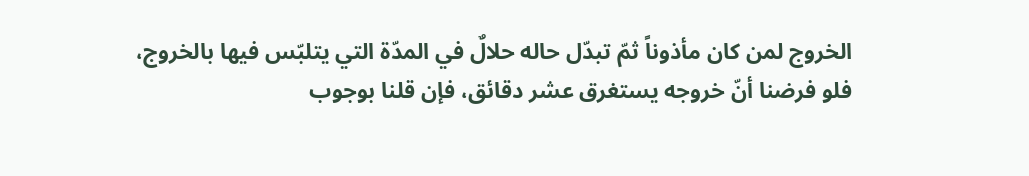الخروج لمن كان مأذوناً ثمّ تبدّل حاله حلالٌ في المدّة التي يتلبّس فيها بالخروج، فلو فرضنا أنّ خروجه يستغرق عشر دقائق، فإن قلنا بوجوب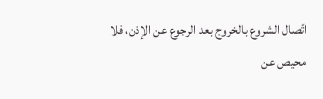اتّصال الشروع بالخروج بعد الرجوع عن الإذن، فلا محيص عن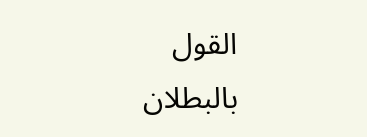القول بالبطلان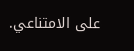على الامتناعي.